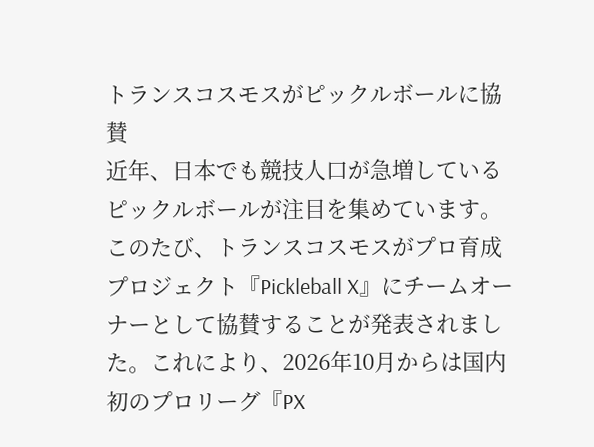トランスコスモスがピックルボールに協賛
近年、日本でも競技人口が急増しているピックルボールが注目を集めています。このたび、トランスコスモスがプロ育成プロジェクト『Pickleball X』にチームオーナーとして協賛することが発表されました。これにより、2026年10月からは国内初のプロリーグ『PX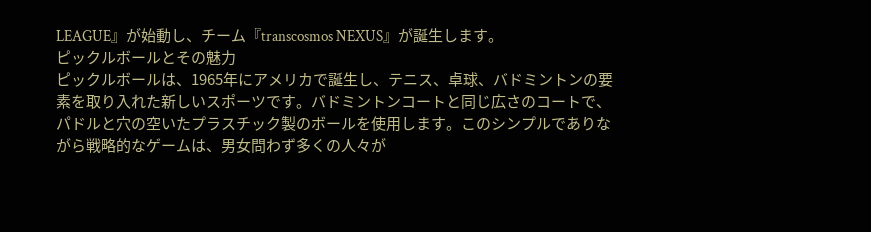LEAGUE』が始動し、チーム『transcosmos NEXUS』が誕生します。
ピックルボールとその魅力
ピックルボールは、1965年にアメリカで誕生し、テニス、卓球、バドミントンの要素を取り入れた新しいスポーツです。バドミントンコートと同じ広さのコートで、パドルと穴の空いたプラスチック製のボールを使用します。このシンプルでありながら戦略的なゲームは、男女問わず多くの人々が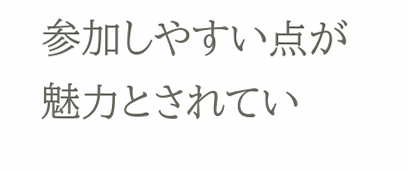参加しやすい点が魅力とされてい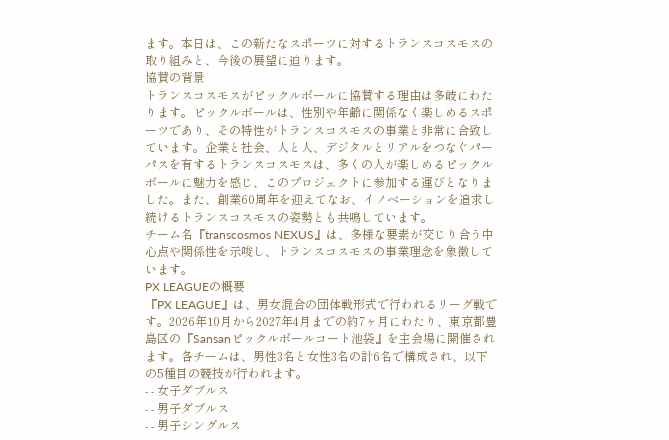ます。本日は、この新たなスポーツに対するトランスコスモスの取り組みと、今後の展望に迫ります。
協賛の背景
トランスコスモスがピックルボールに協賛する理由は多岐にわたります。ピックルボールは、性別や年齢に関係なく楽しめるスポーツであり、その特性がトランスコスモスの事業と非常に合致しています。企業と社会、人と人、デジタルとリアルをつなぐパーパスを有するトランスコスモスは、多くの人が楽しめるピックルボールに魅力を感じ、このプロジェクトに参加する運びとなりました。また、創業60周年を迎えてなお、イノベーションを追求し続けるトランスコスモスの姿勢とも共鳴しています。
チーム名『transcosmos NEXUS』は、多様な要素が交じり合う中心点や関係性を示唆し、トランスコスモスの事業理念を象徴しています。
PX LEAGUEの概要
『PX LEAGUE』は、男女混合の団体戦形式で行われるリーグ戦です。2026年10月から2027年4月までの約7ヶ月にわたり、東京都豊島区の『Sansanピックルボールコート池袋』を主会場に開催されます。各チームは、男性3名と女性3名の計6名で構成され、以下の5種目の競技が行われます。
- - 女子ダブルス
- - 男子ダブルス
- - 男子シングルス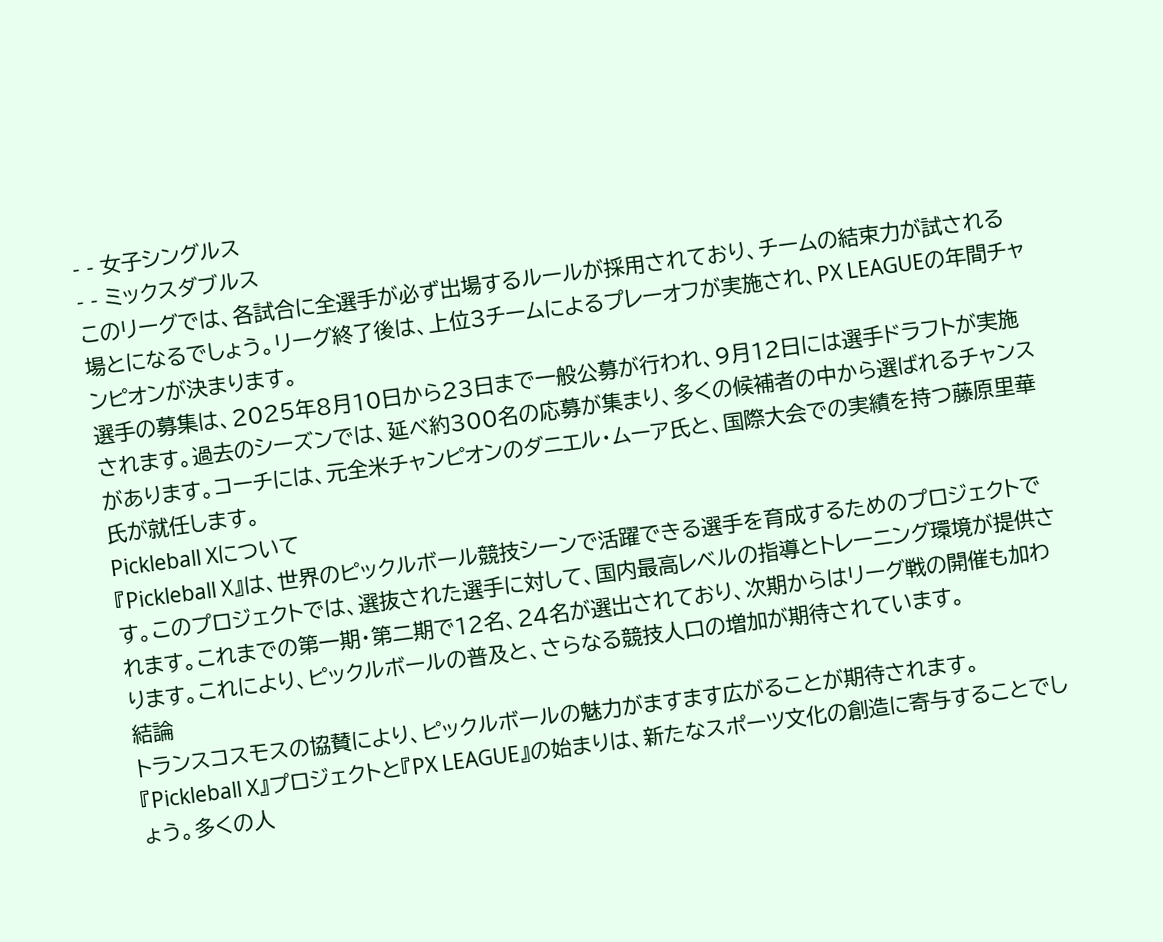- - 女子シングルス
- - ミックスダブルス
このリーグでは、各試合に全選手が必ず出場するルールが採用されており、チームの結束力が試される場とになるでしょう。リーグ終了後は、上位3チームによるプレーオフが実施され、PX LEAGUEの年間チャンピオンが決まります。
選手の募集は、2025年8月10日から23日まで一般公募が行われ、9月12日には選手ドラフトが実施されます。過去のシーズンでは、延べ約300名の応募が集まり、多くの候補者の中から選ばれるチャンスがあります。コーチには、元全米チャンピオンのダニエル・ムーア氏と、国際大会での実績を持つ藤原里華氏が就任します。
Pickleball Xについて
『Pickleball X』は、世界のピックルボール競技シーンで活躍できる選手を育成するためのプロジェクトです。このプロジェクトでは、選抜された選手に対して、国内最高レベルの指導とトレーニング環境が提供されます。これまでの第一期・第二期で12名、24名が選出されており、次期からはリーグ戦の開催も加わります。これにより、ピックルボールの普及と、さらなる競技人口の増加が期待されています。
結論
トランスコスモスの協賛により、ピックルボールの魅力がますます広がることが期待されます。『Pickleball X』プロジェクトと『PX LEAGUE』の始まりは、新たなスポーツ文化の創造に寄与することでしょう。多くの人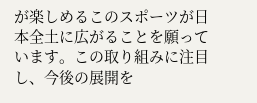が楽しめるこのスポーツが日本全土に広がることを願っています。この取り組みに注目し、今後の展開を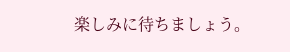楽しみに待ちましょう。